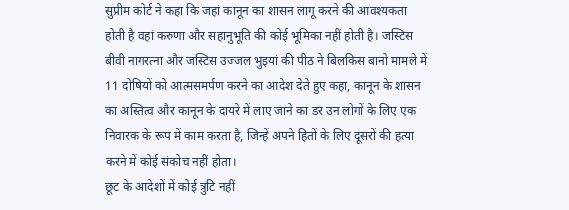सुप्रीम कोर्ट ने कहा कि जहां कानून का शासन लागू करने की आवश्यकता होती है वहां करुणा और सहानुभूति की कोई भूमिका नहीं होती है। जस्टिस बीवी नागरत्ना और जस्टिस उज्जल भुइयां की पीठ ने बिलकिस बानो मामले में 11 दोषियों को आत्मसमर्पण करने का आदेश देते हुए कहा, कानून के शासन का अस्तित्व और कानून के दायरे में लाए जाने का डर उन लोगों के लिए एक निवारक के रूप में काम करता है, जिन्हें अपने हितों के लिए दूसरों की हत्या करने में कोई संकोच नहीं होता।
छूट के आदेशों में कोई त्रुटि नहीं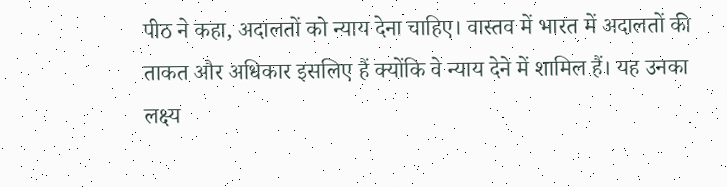पीठ ने कहा, अदालतों को न्याय देना चाहिए। वास्तव में भारत में अदालतों की ताकत और अधिकार इसलिए हैं क्योंकि वे न्याय देने में शामिल हैं। यह उनका लक्ष्य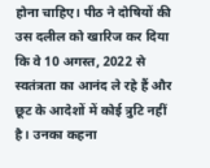होना चाहिए। पीठ ने दोषियों की उस दलील को खारिज कर दिया कि वे 10 अगस्त, 2022 से स्वतंत्रता का आनंद ले रहे हैं और छूट के आदेशों में कोई त्रुटि नहीं है। उनका कहना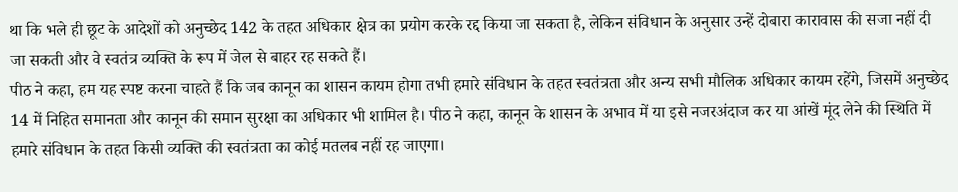था कि भले ही छूट के आदेशों को अनुच्छेद 142 के तहत अधिकार क्षेत्र का प्रयोग करके रद्द किया जा सकता है, लेकिन संविधान के अनुसार उन्हें दोबारा कारावास की सजा नहीं दी जा सकती और वे स्वतंत्र व्यक्ति के रूप में जेल से बाहर रह सकते हैं।
पीठ ने कहा, हम यह स्पष्ट करना चाहते हैं कि जब कानून का शासन कायम होगा तभी हमारे संविधान के तहत स्वतंत्रता और अन्य सभी मौलिक अधिकार कायम रहेंगे, जिसमें अनुच्छेद 14 में निहित समानता और कानून की समान सुरक्षा का अधिकार भी शामिल है। पीठ ने कहा, कानून के शासन के अभाव में या इसे नजरअंदाज कर या आंखें मूंद लेने की स्थिति में हमारे संविधान के तहत किसी व्यक्ति की स्वतंत्रता का कोई मतलब नहीं रह जाएगा।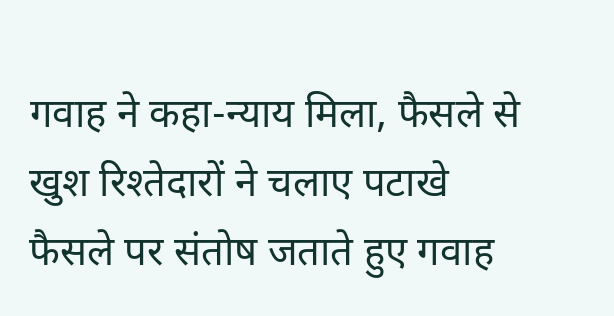गवाह ने कहा-न्याय मिला, फैसले से खुश रिश्तेदारों ने चलाए पटाखे
फैसले पर संतोष जताते हुए गवाह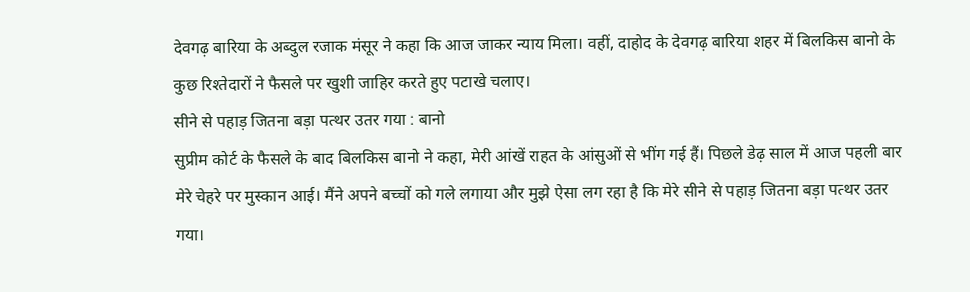देवगढ़ बारिया के अब्दुल रजाक मंसूर ने कहा कि आज जाकर न्याय मिला। वहीं, दाहोद के देवगढ़ बारिया शहर में बिलकिस बानो के कुछ रिश्तेदारों ने फैसले पर खुशी जाहिर करते हुए पटाखे चलाए।
सीने से पहाड़ जितना बड़ा पत्थर उतर गया : बानो
सुप्रीम कोर्ट के फैसले के बाद बिलकिस बानो ने कहा, मेरी आंखें राहत के आंसुओं से भींग गई हैं। पिछले डेढ़ साल में आज पहली बार मेरे चेहरे पर मुस्कान आई। मैंने अपने बच्चों को गले लगाया और मुझे ऐसा लग रहा है कि मेरे सीने से पहाड़ जितना बड़ा पत्थर उतर गया।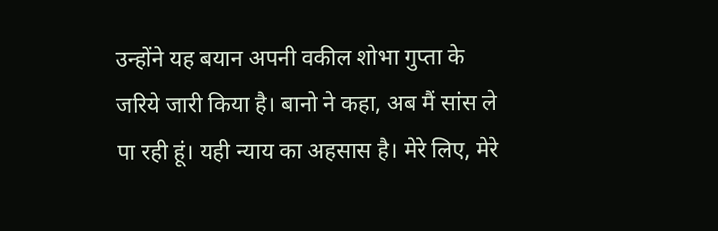उन्होंने यह बयान अपनी वकील शोभा गुप्ता के जरिये जारी किया है। बानो ने कहा, अब मैं सांस ले पा रही हूं। यही न्याय का अहसास है। मेरे लिए, मेरे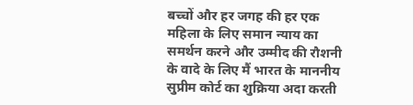बच्चों और हर जगह की हर एक महिला के लिए समान न्याय का समर्थन करने और उम्मीद की रौशनी के वादे के लिए मैं भारत के माननीय सुप्रीम कोर्ट का शुक्रिया अदा करती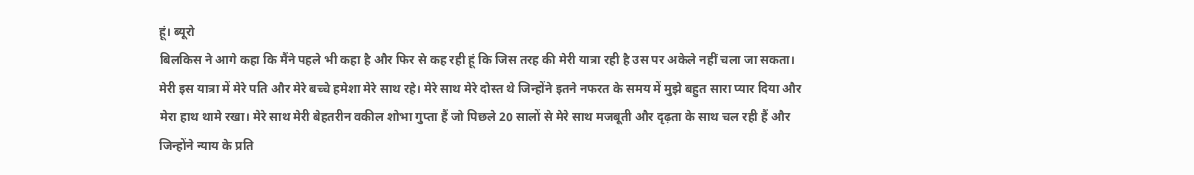हूं। ब्यूरो
बिलकिस ने आगे कहा कि मैंने पहले भी कहा है और फिर से कह रही हूं कि जिस तरह की मेरी यात्रा रही है उस पर अकेले नहीं चला जा सकता। मेरी इस यात्रा में मेरे पति और मेरे बच्चे हमेशा मेरे साथ रहे। मेरे साथ मेरे दोस्त थे जिन्होंने इतने नफरत के समय में मुझे बहुत सारा प्यार दिया और मेरा हाथ थामे रखा। मेरे साथ मेरी बेहतरीन वकील शोभा गुप्ता हैं जो पिछले 20 सालों से मेरे साथ मजबूती और दृढ़ता के साथ चल रही हैं और जिन्होंने न्याय के प्रति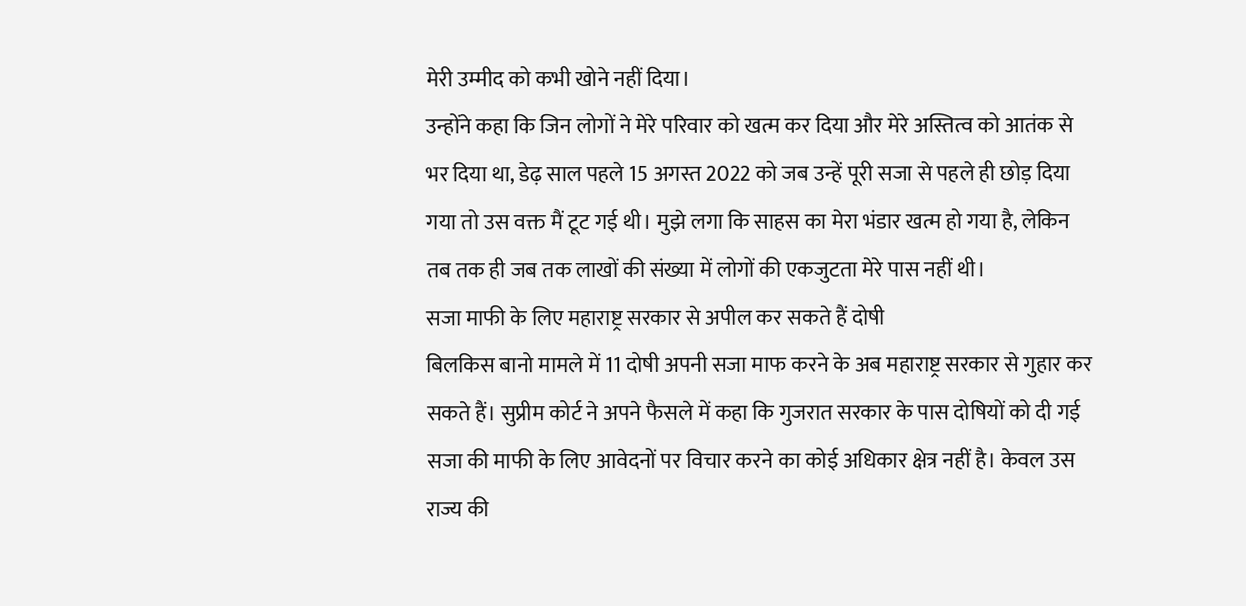मेरी उम्मीद को कभी खोने नहीं दिया।
उन्होंने कहा कि जिन लोगों ने मेरे परिवार को खत्म कर दिया और मेरे अस्तित्व को आतंक से भर दिया था, डेढ़ साल पहले 15 अगस्त 2022 को जब उन्हें पूरी सजा से पहले ही छोड़ दिया गया तो उस वक्त मैं टूट गई थी। मुझे लगा कि साहस का मेरा भंडार खत्म हो गया है, लेकिन तब तक ही जब तक लाखों की संख्या में लोगों की एकजुटता मेरे पास नहीं थी।
सजा माफी के लिए महाराष्ट्र सरकार से अपील कर सकते हैं दोषी
बिलकिस बानो मामले में 11 दोषी अपनी सजा माफ करने के अब महाराष्ट्र सरकार से गुहार कर सकते हैं। सुप्रीम कोर्ट ने अपने फैसले में कहा कि गुजरात सरकार के पास दोषियों को दी गई सजा की माफी के लिए आवेदनों पर विचार करने का कोई अधिकार क्षेत्र नहीं है। केवल उस राज्य की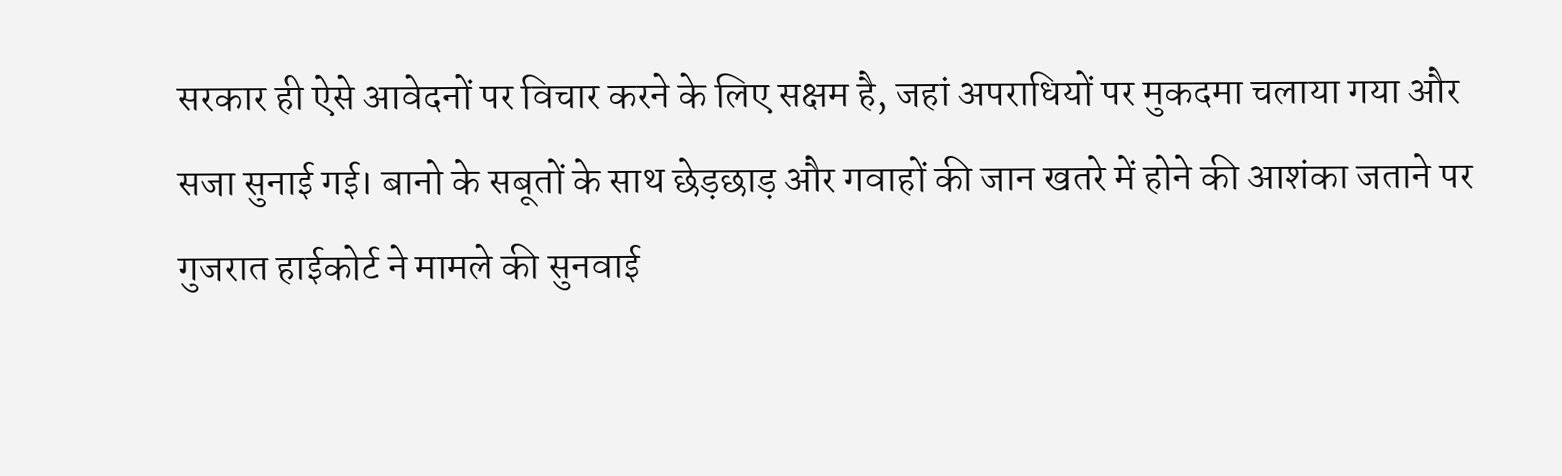सरकार ही ऐसे आवेदनों पर विचार करने के लिए सक्षम है, जहां अपराधियों पर मुकदमा चलाया गया और सजा सुनाई गई। बानो के सबूतों के साथ छेड़छाड़ और गवाहों की जान खतरे में होने की आशंका जताने पर गुजरात हाईकोर्ट ने मामले की सुनवाई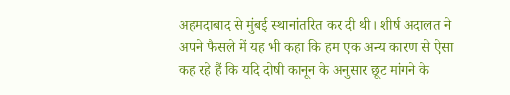अहमदाबाद से मुंबई स्थानांतरित कर दी थी। शीर्ष अदालत ने अपने फैसले में यह भी कहा कि हम एक अन्य कारण से ऐसा कह रहे हैं कि यदि दोषी कानून के अनुसार छूट मांगने के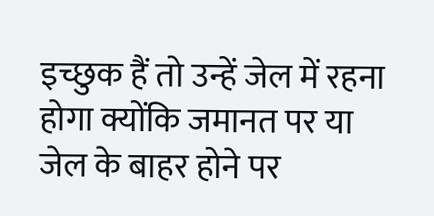इच्छुक हैं तो उन्हें जेल में रहना होगा क्योंकि जमानत पर या जेल के बाहर होने पर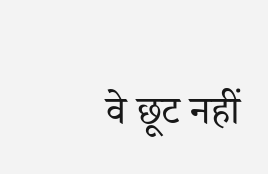वे छूट नहीं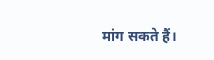मांग सकते हैं।